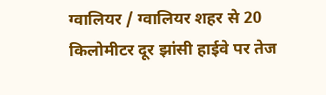ग्वालियर / ग्वालियर शहर से 20 किलोमीटर दूर झांसी हाईवे पर तेज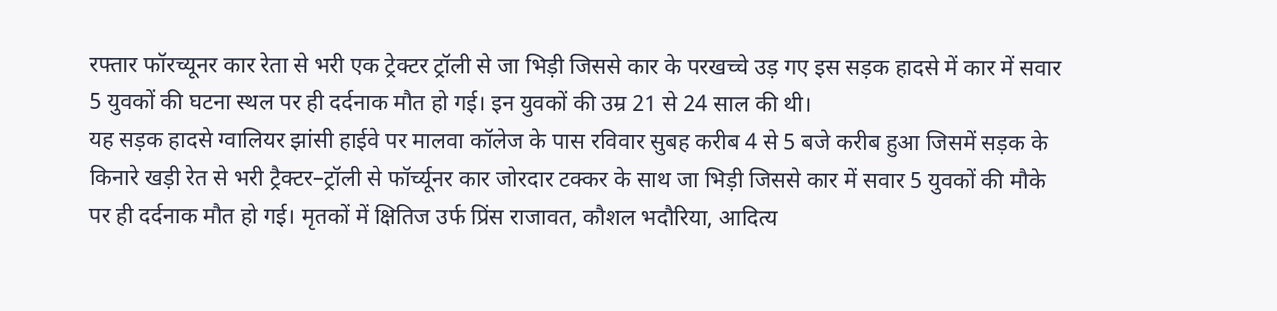रफ्तार फॉरच्यूनर कार रेता से भरी एक ट्रेक्टर ट्रॉली से जा भिड़ी जिससे कार के परखच्चे उड़ गए इस सड़क हादसे में कार में सवार 5 युवकों की घटना स्थल पर ही दर्दनाक मौत हो गई। इन युवकों की उम्र 21 से 24 साल की थी।
यह सड़क हादसे ग्वालियर झांसी हाईवे पर मालवा कॉलेज के पास रविवार सुबह करीब 4 से 5 बजे करीब हुआ जिसमें सड़क के किनारे खड़ी रेत से भरी ट्रैक्टर–ट्रॉली से फॉर्च्यूनर कार जोरदार टक्कर के साथ जा भिड़ी जिससे कार में सवार 5 युवकों की मौके पर ही दर्दनाक मौत हो गई। मृतकों में क्षितिज उर्फ प्रिंस राजावत, कौशल भदौरिया, आदित्य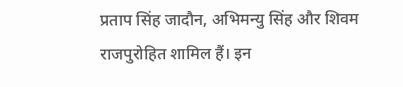प्रताप सिंह जादौन, अभिमन्यु सिंह और शिवम राजपुरोहित शामिल हैं। इन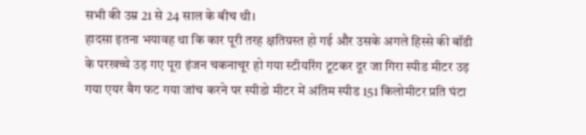सभी की उम्र 21 से 24 साल के बीच थी।
हादसा इतना भयावह था कि कार पूरी तरह क्षतिग्रस्त हो गई और उसके अगले हिस्से की बॉडी के परखच्चे उड़ गए पूरा इंजन चकनाचूर हो गया स्टीयरिंग टूटकर दूर जा गिरा स्पीड मीटर उड़ गया एयर बैग फट गया जांच करने पर स्पीडो मीटर में अंतिम स्पीड 151 किलोमीटर प्रति घंटा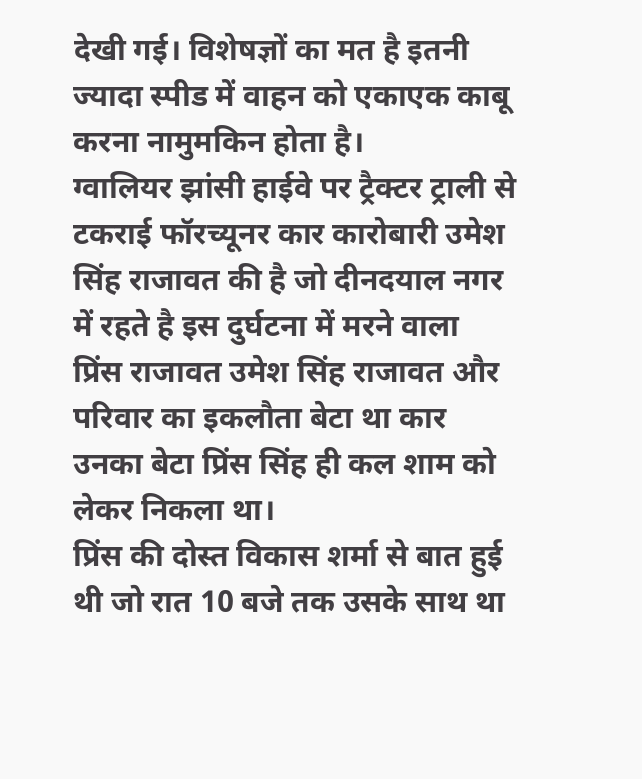देखी गई। विशेषज्ञों का मत है इतनी ज्यादा स्पीड में वाहन को एकाएक काबू करना नामुमकिन होता है।
ग्वालियर झांसी हाईवे पर ट्रैक्टर ट्राली से टकराई फॉरच्यूनर कार कारोबारी उमेश सिंह राजावत की है जो दीनदयाल नगर में रहते है इस दुर्घटना में मरने वाला प्रिंस राजावत उमेश सिंह राजावत और परिवार का इकलौता बेटा था कार उनका बेटा प्रिंस सिंह ही कल शाम को लेकर निकला था।
प्रिंस की दोस्त विकास शर्मा से बात हुई थी जो रात 10 बजे तक उसके साथ था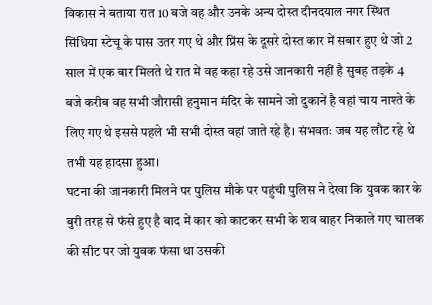विकास ने बताया रात 10 बजे वह और उनके अन्य दोस्त दीनदयाल नगर स्थित सिंधिया स्टेचू के पास उतर गए थे और प्रिंस के दूसरे दोस्त कार में सबार हुए थे जो 2 साल में एक बार मिलते थे रात में वह कहा रहे उसे जानकारी नहीं है सुबह तड़के 4 बजे करीब वह सभी जौरासी हनुमान मंदिर के सामने जो दुकानें है वहां चाय नाश्ते के लिए गए थे इससे पहले भी सभी दोस्त वहां जाते रहे है। संभवतः जब यह लौट रहे थे तभी यह हादसा हुआ।
घटना की जानकारी मिलने पर पुलिस मौके पर पहुंची पुलिस ने देखा कि युवक कार के बुरी तरह से फंसे हुए है बाद में कार को काटकर सभी के शव बाहर निकाले गए चालक की सीट पर जो युवक फंसा था उसकी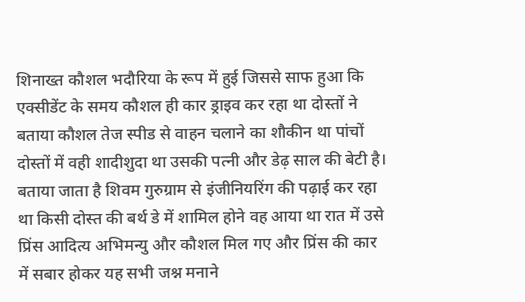शिनाख्त कौशल भदौरिया के रूप में हुई जिससे साफ हुआ कि एक्सीडेंट के समय कौशल ही कार ड्राइव कर रहा था दोस्तों ने बताया कौशल तेज स्पीड से वाहन चलाने का शौकीन था पांचों दोस्तों में वही शादीशुदा था उसकी पत्नी और डेढ़ साल की बेटी है।
बताया जाता है शिवम गुरुग्राम से इंजीनियरिंग की पढ़ाई कर रहा था किसी दोस्त की बर्थ डे में शामिल होने वह आया था रात में उसे प्रिंस आदित्य अभिमन्यु और कौशल मिल गए और प्रिंस की कार में सबार होकर यह सभी जश्न मनाने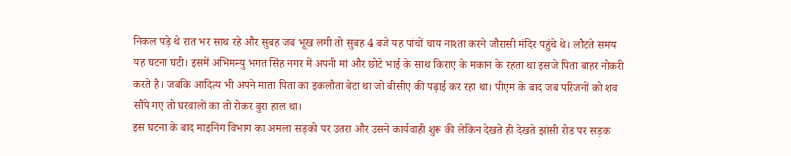निकल पड़े थे रात भर साथ रहे और सुबह जब भूख लगी तो सुबह 4 बजे यह पांचों चाय नाश्ता करने जौरासी मंदिर पहुंचे थे। लौटते समय यह घटना घटी। इसमें अभिमन्यु भगत सिंह नगर में अपनी मां और छोटे भाई के साथ किराए के मकान के रहता था इसजे पिता बाहर नोकरी करते है। जबकि आदित्य भी अपने माता पिता का इकलौता बेटा था जो बीसीए की पढ़ाई कर रहा था। पीएम के बाद जब परिजनों को शव सौंपे गए तो घरवालों का तो रोकर बुरा हाल था।
इस घटना के बाद माइनिंग विभाग का अमला सड़को पर उतरा और उसने कार्यवाही शुरू की लेकिन देखते ही देखते झांसी रोड पर सड़क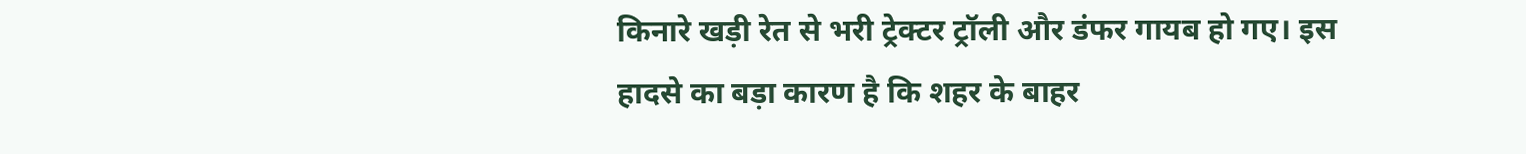किनारे खड़ी रेत से भरी ट्रेक्टर ट्रॉली और डंफर गायब हो गए। इस हादसे का बड़ा कारण है कि शहर के बाहर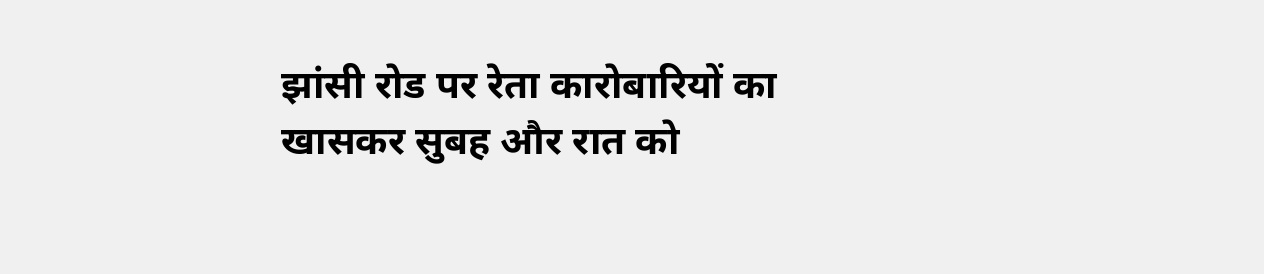झांसी रोड पर रेता कारोबारियों का खासकर सुबह और रात को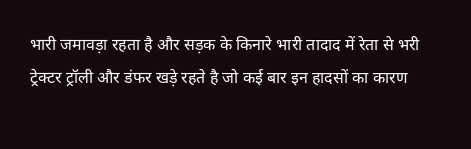भारी जमावड़ा रहता है और सड़क के किनारे भारी तादाद में रेता से भरी ट्रेक्टर ट्रॉली और डंफर खड़े रहते है जो कई बार इन हादसों का कारण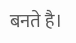बनते है।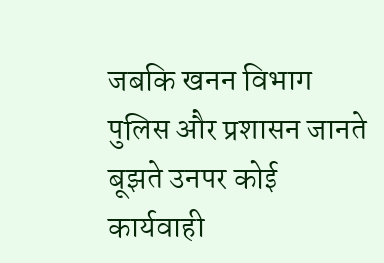जबकि खनन विभाग पुलिस और प्रशासन जानते बूझते उनपर कोई कार्यवाही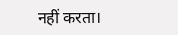नहीं करता।